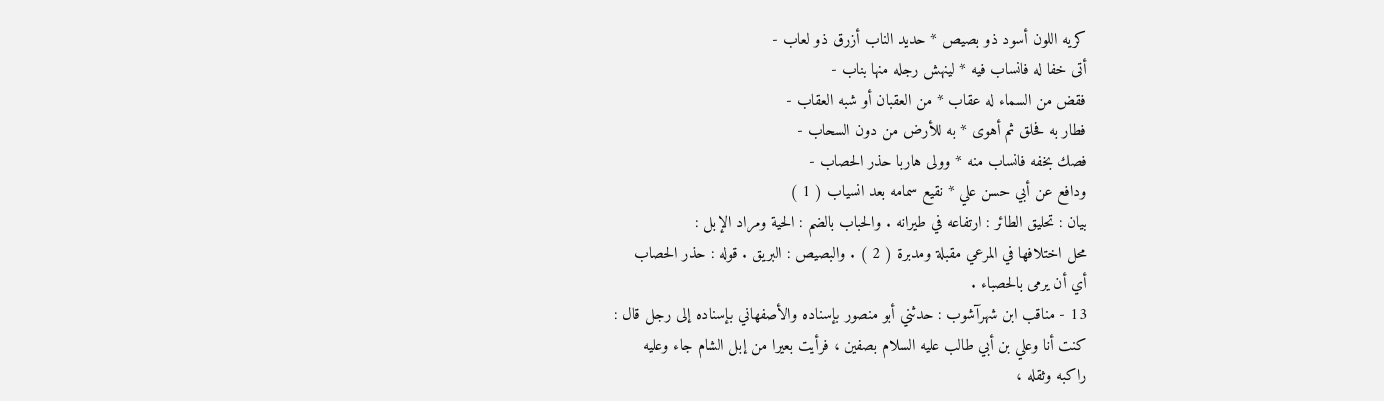كريه اللون أسود ذو بصيص * حديد الناب أزرق ذو لعاب -
أتى خفا له فانساب فيه * لينهش رجله منها بناب -
فقض من السماء له عقاب * من العقبان أو شبه العقاب -
فطار به فحلق ثم أهوى * به للأرض من دون السحاب -
فصك بخفه فانساب منه * وولى هاربا حذر الحصاب -
ودافع عن أبي حسن علي * نقيع سمامه بعد انسياب ( 1 )
بيان : تحليق الطائر : ارتفاعه في طيرانه . والحباب بالضم : الحية ومراد الإبل :
محل اختلافها في المرعي مقبلة ومدبرة ( 2 ) . والبصيص : البريق . قوله : حذر الحصاب
أي أن يرمى بالحصباء .
13 - مناقب ابن شهرآشوب : حدثني أبو منصور بإسناده والأصفهاني بإسناده إلى رجل قال :
كنت أنا وعلي بن أبي طالب عليه السلام بصفين ، فرأيت بعيرا من إبل الشام جاء وعليه
راكبه وثقله ،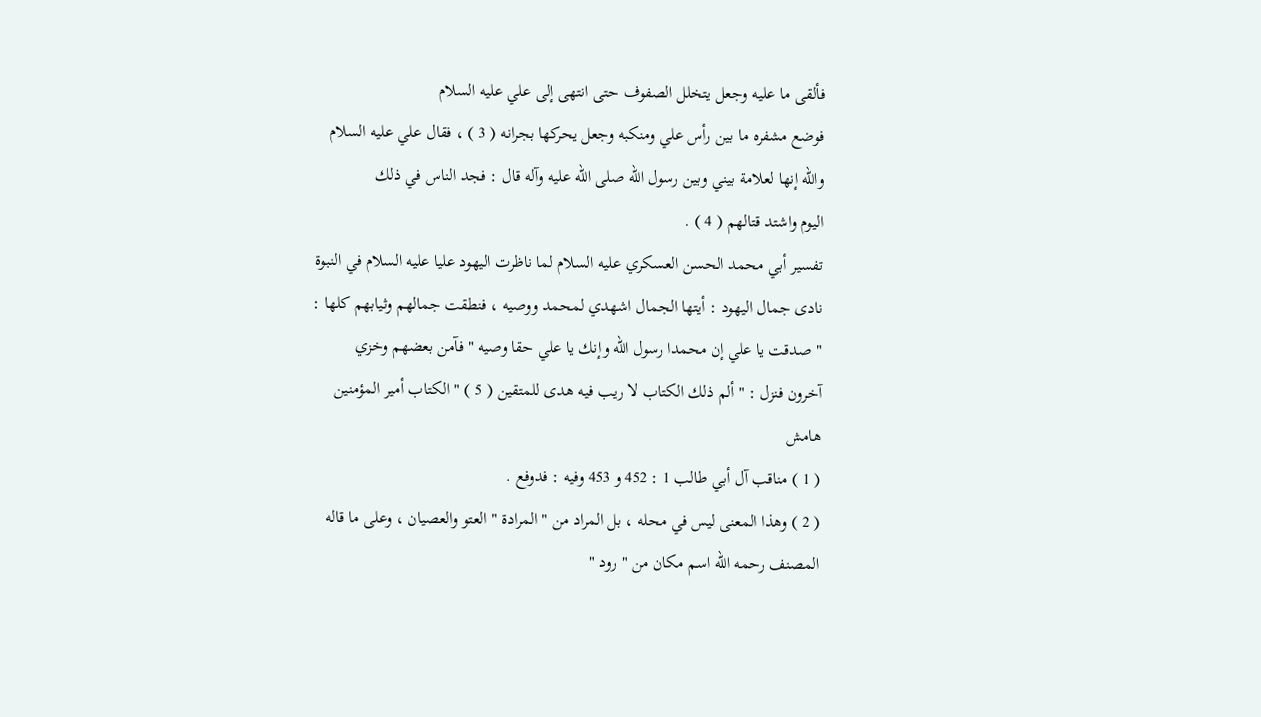فألقى ما عليه وجعل يتخلل الصفوف حتى انتهى إلى علي عليه السلام
فوضع مشفره ما بين رأس علي ومنكبه وجعل يحركها بجرانه ( 3 ) ، فقال علي عليه السلام
والله إنها لعلامة بيني وبين رسول الله صلى الله عليه وآله قال : فجد الناس في ذلك
اليوم واشتد قتالهم ( 4 ) .
تفسير أبي محمد الحسن العسكري عليه السلام لما ناظرت اليهود عليا عليه السلام في النبوة
نادى جمال اليهود : أيتها الجمال اشهدي لمحمد ووصيه ، فنطقت جمالهم وثيابهم كلها :
" صدقت يا علي إن محمدا رسول الله وإنك يا علي حقا وصيه " فآمن بعضهم وخزي
آخرون فنزل : " ألم ذلك الكتاب لا ريب فيه هدى للمتقين ( 5 ) " الكتاب أمير المؤمنين
هامش
( 1 ) مناقب آل أبي طالب 1 : 452 و 453 وفيه : فدوفع .
( 2 ) وهذا المعنى ليس في محله ، بل المراد من " المرادة " العتو والعصيان ، وعلى ما قاله
المصنف رحمه الله اسم مكان من " رود "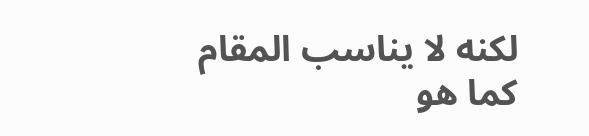لكنه لا يناسب المقام كما هو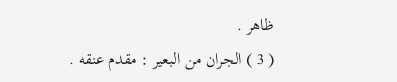ظاهر .
( 3 ) الجران من البعير : مقدم عنقه .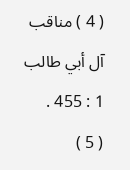( 4 ) مناقب آل أبي طالب 1 : 455 .
( 5 )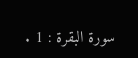سورة البقرة : 1 .